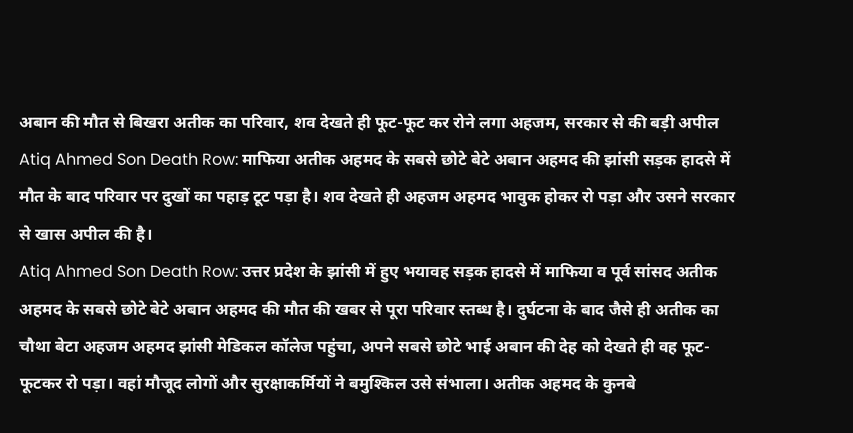अबान की मौत से बिखरा अतीक का परिवार, शव देखते ही फूट-फूट कर रोने लगा अहजम, सरकार से की बड़ी अपील
Atiq Ahmed Son Death Row: माफिया अतीक अहमद के सबसे छोटे बेटे अबान अहमद की झांसी सड़क हादसे में मौत के बाद परिवार पर दुखों का पहाड़ टूट पड़ा है। शव देखते ही अहजम अहमद भावुक होकर रो पड़ा और उसने सरकार से खास अपील की है।
Atiq Ahmed Son Death Row: उत्तर प्रदेश के झांसी में हुए भयावह सड़क हादसे में माफिया व पूर्व सांसद अतीक अहमद के सबसे छोटे बेटे अबान अहमद की मौत की खबर से पूरा परिवार स्तब्ध है। दुर्घटना के बाद जैसे ही अतीक का चौथा बेटा अहजम अहमद झांसी मेडिकल कॉलेज पहुंचा, अपने सबसे छोटे भाई अबान की देह को देखते ही वह फूट-फूटकर रो पड़ा। वहां मौजूद लोगों और सुरक्षाकर्मियों ने बमुश्किल उसे संभाला। अतीक अहमद के कुनबे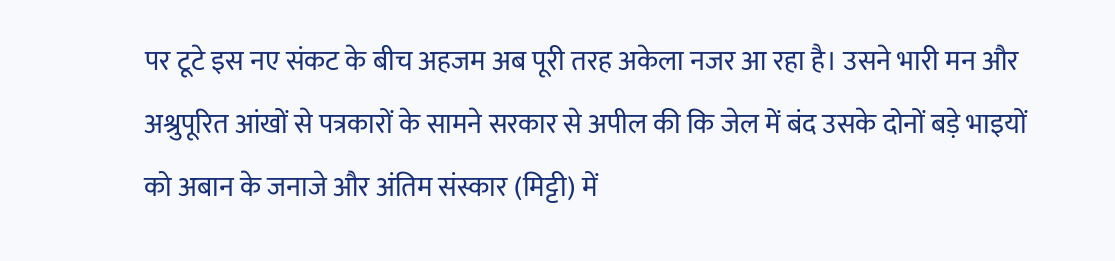पर टूटे इस नए संकट के बीच अहजम अब पूरी तरह अकेला नजर आ रहा है। उसने भारी मन और अश्रुपूरित आंखों से पत्रकारों के सामने सरकार से अपील की कि जेल में बंद उसके दोनों बड़े भाइयों को अबान के जनाजे और अंतिम संस्कार (मिट्टी) में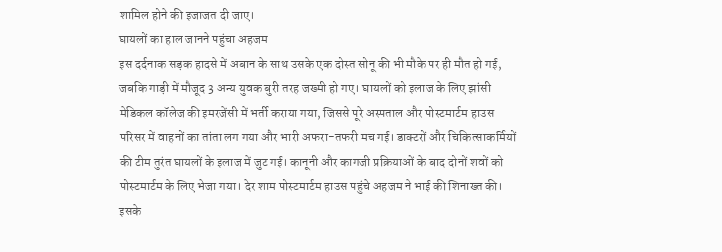शामिल होने की इजाजत दी जाए।
घायलों का हाल जानने पहुंचा अहजम
इस दर्दनाक सड़क हादसे में अबान के साथ उसके एक दोस्त सोनू की भी मौके पर ही मौत हो गई, जबकि गाड़ी में मौजूद 3 अन्य युवक बुरी तरह जख्मी हो गए। घायलों को इलाज के लिए झांसी मेडिकल कॉलेज की इमरजेंसी में भर्ती कराया गया, जिससे पूरे अस्पताल और पोस्टमार्टम हाउस परिसर में वाहनों का तांता लग गया और भारी अफरा-तफरी मच गई। डाक्टरों और चिकित्साकर्मियों की टीम तुरंत घायलों के इलाज में जुट गई। कानूनी और कागजी प्रक्रियाओं के बाद दोनों शवों को पोस्टमार्टम के लिए भेजा गया। देर शाम पोस्टमार्टम हाउस पहुंचे अहजम ने भाई की शिनाख्त की। इसके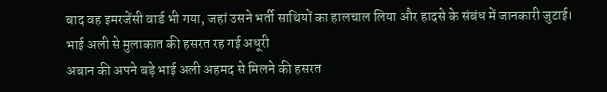बाद वह इमरजेंसी वार्ड भी गया, जहां उसने भर्ती साथियों का हालचाल लिया और हादसे के संबंध में जानकारी जुटाई।
भाई अली से मुलाकात की हसरत रह गई अधूरी
अबान की अपने बड़े भाई अली अहमद से मिलने की हसरत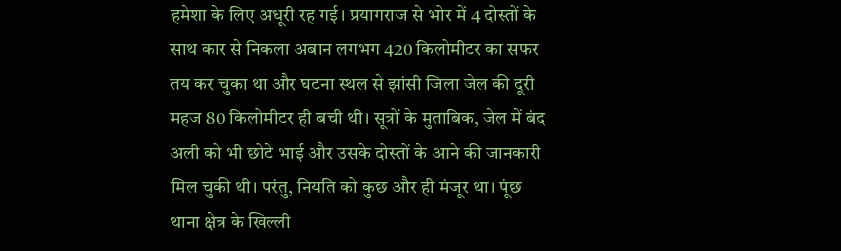हमेशा के लिए अधूरी रह गई। प्रयागराज से भोर में 4 दोस्तों के साथ कार से निकला अबान लगभग 420 किलोमीटर का सफर तय कर चुका था और घटना स्थल से झांसी जिला जेल की दूरी महज 80 किलोमीटर ही बची थी। सूत्रों के मुताबिक, जेल में बंद अली को भी छोटे भाई और उसके दोस्तों के आने की जानकारी मिल चुकी थी। परंतु, नियति को कुछ और ही मंजूर था। पूंछ थाना क्षेत्र के खिल्ली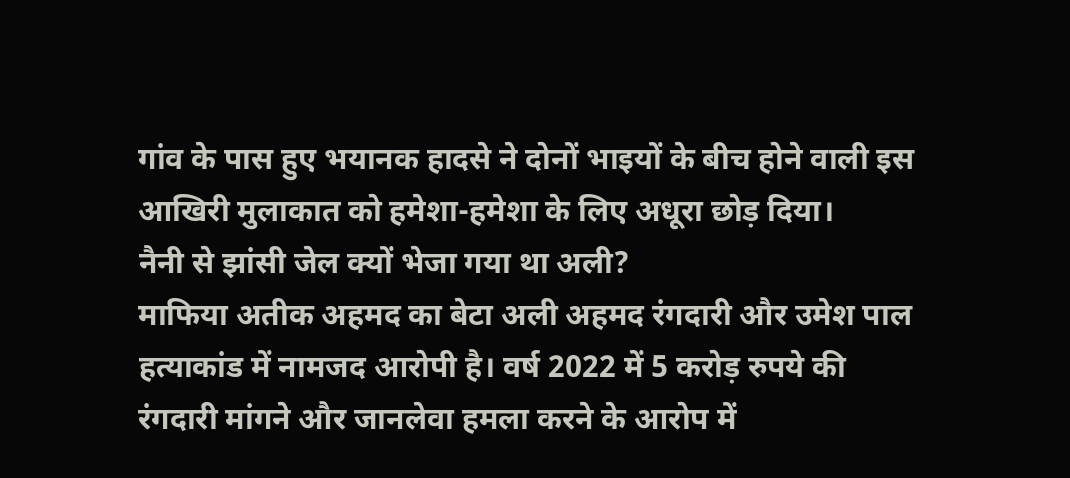गांव के पास हुए भयानक हादसे ने दोनों भाइयों के बीच होने वाली इस आखिरी मुलाकात को हमेशा-हमेशा के लिए अधूरा छोड़ दिया।
नैनी से झांसी जेल क्यों भेजा गया था अली?
माफिया अतीक अहमद का बेटा अली अहमद रंगदारी और उमेश पाल हत्याकांड में नामजद आरोपी है। वर्ष 2022 में 5 करोड़ रुपये की रंगदारी मांगने और जानलेवा हमला करने के आरोप में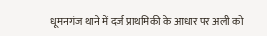धूमनगंज थाने में दर्ज प्राथमिकी के आधार पर अली को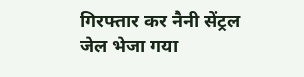गिरफ्तार कर नैनी सेंट्रल जेल भेजा गया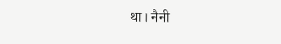था। नैनी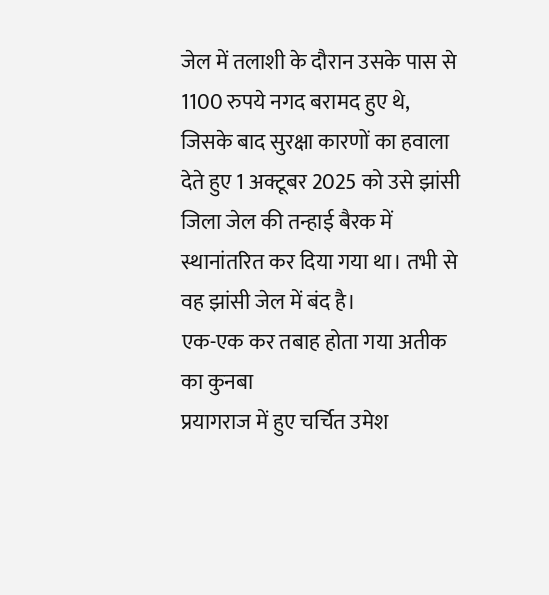जेल में तलाशी के दौरान उसके पास से 1100 रुपये नगद बरामद हुए थे, जिसके बाद सुरक्षा कारणों का हवाला देते हुए 1 अक्टूबर 2025 को उसे झांसी जिला जेल की तन्हाई बैरक में स्थानांतरित कर दिया गया था। तभी से वह झांसी जेल में बंद है।
एक-एक कर तबाह होता गया अतीक का कुनबा
प्रयागराज में हुए चर्चित उमेश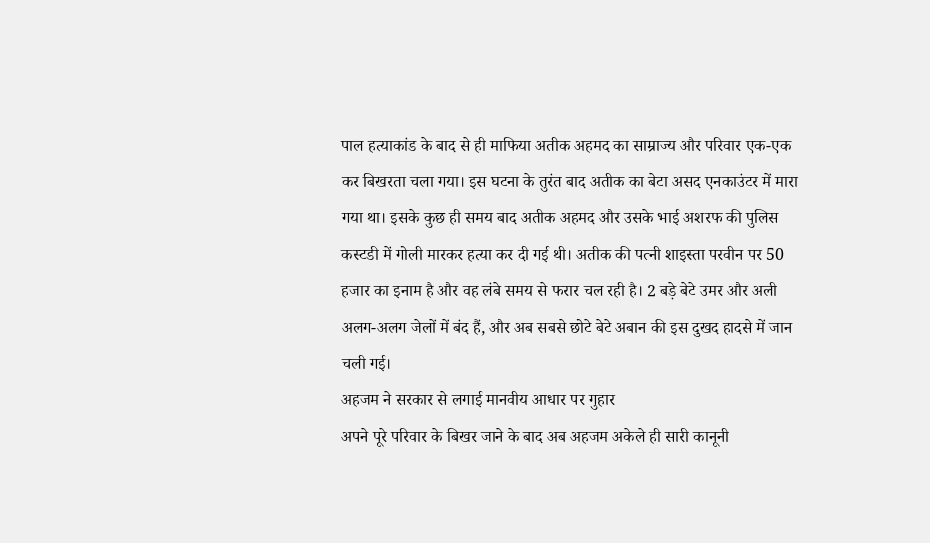पाल हत्याकांड के बाद से ही माफिया अतीक अहमद का साम्राज्य और परिवार एक-एक कर बिखरता चला गया। इस घटना के तुरंत बाद अतीक का बेटा असद एनकाउंटर में मारा गया था। इसके कुछ ही समय बाद अतीक अहमद और उसके भाई अशरफ की पुलिस कस्टडी में गोली मारकर हत्या कर दी गई थी। अतीक की पत्नी शाइस्ता परवीन पर 50 हजार का इनाम है और वह लंबे समय से फरार चल रही है। 2 बड़े बेटे उमर और अली अलग-अलग जेलों में बंद हैं, और अब सबसे छोटे बेटे अबान की इस दुखद हादसे में जान चली गई।
अहजम ने सरकार से लगाई मानवीय आधार पर गुहार
अपने पूरे परिवार के बिखर जाने के बाद अब अहजम अकेले ही सारी कानूनी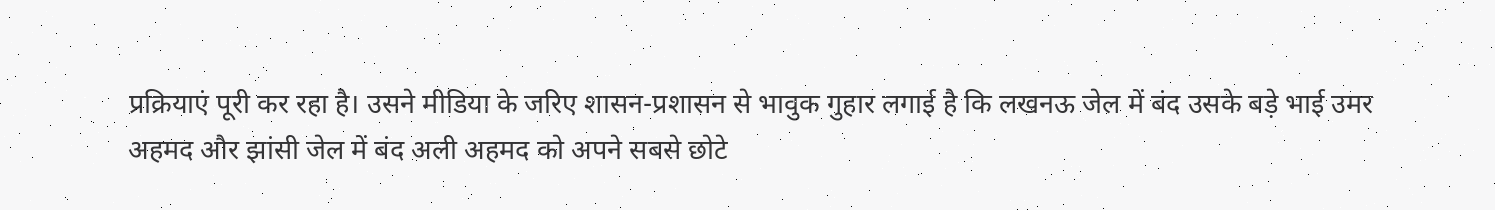प्रक्रियाएं पूरी कर रहा है। उसने मीडिया के जरिए शासन-प्रशासन से भावुक गुहार लगाई है कि लखनऊ जेल में बंद उसके बड़े भाई उमर अहमद और झांसी जेल में बंद अली अहमद को अपने सबसे छोटे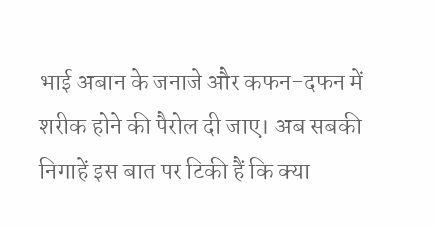भाई अबान के जनाजे और कफन-दफन में शरीक होने की पैरोल दी जाए। अब सबकी निगाहें इस बात पर टिकी हैं कि क्या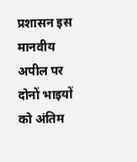प्रशासन इस मानवीय अपील पर दोनों भाइयों को अंतिम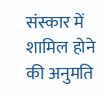संस्कार में शामिल होने की अनुमति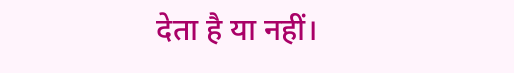देता है या नहीं।